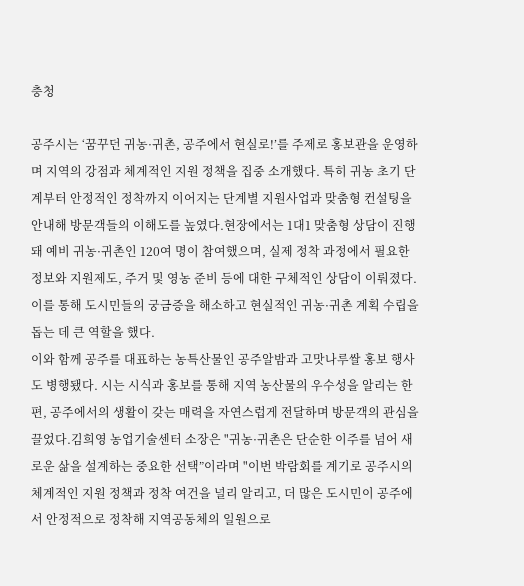충청

공주시는 ‘꿈꾸던 귀농·귀촌, 공주에서 현실로!’를 주제로 홍보관을 운영하며 지역의 강점과 체계적인 지원 정책을 집중 소개했다. 특히 귀농 초기 단계부터 안정적인 정착까지 이어지는 단계별 지원사업과 맞춤형 컨설팅을 안내해 방문객들의 이해도를 높였다.현장에서는 1대1 맞춤형 상담이 진행돼 예비 귀농·귀촌인 120여 명이 참여했으며, 실제 정착 과정에서 필요한 정보와 지원제도, 주거 및 영농 준비 등에 대한 구체적인 상담이 이뤄졌다. 이를 통해 도시민들의 궁금증을 해소하고 현실적인 귀농·귀촌 계획 수립을 돕는 데 큰 역할을 했다.
이와 함께 공주를 대표하는 농특산물인 공주알밤과 고맛나루쌀 홍보 행사도 병행됐다. 시는 시식과 홍보를 통해 지역 농산물의 우수성을 알리는 한편, 공주에서의 생활이 갖는 매력을 자연스럽게 전달하며 방문객의 관심을 끌었다.김희영 농업기술센터 소장은 "귀농·귀촌은 단순한 이주를 넘어 새로운 삶을 설계하는 중요한 선택”이라며 "이번 박람회를 계기로 공주시의 체계적인 지원 정책과 정착 여건을 널리 알리고, 더 많은 도시민이 공주에서 안정적으로 정착해 지역공동체의 일원으로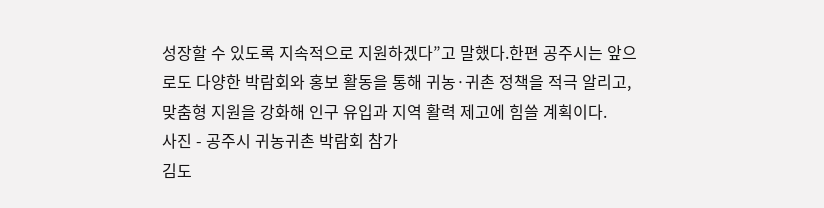성장할 수 있도록 지속적으로 지원하겠다”고 말했다.한편 공주시는 앞으로도 다양한 박람회와 홍보 활동을 통해 귀농·귀촌 정책을 적극 알리고, 맞춤형 지원을 강화해 인구 유입과 지역 활력 제고에 힘쓸 계획이다.
사진 - 공주시 귀농귀촌 박람회 참가
김도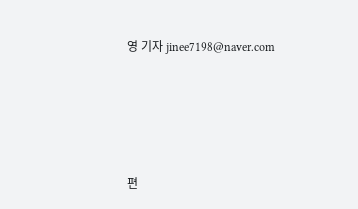영 기자 jinee7198@naver.com






편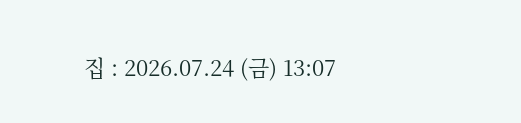집 : 2026.07.24 (금) 13:07